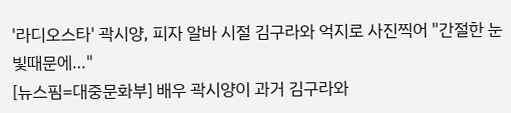'라디오스타' 곽시양, 피자 알바 시절 김구라와 억지로 사진찍어 "간절한 눈빛때문에…"
[뉴스핌=대중문화부] 배우 곽시양이 과거 김구라와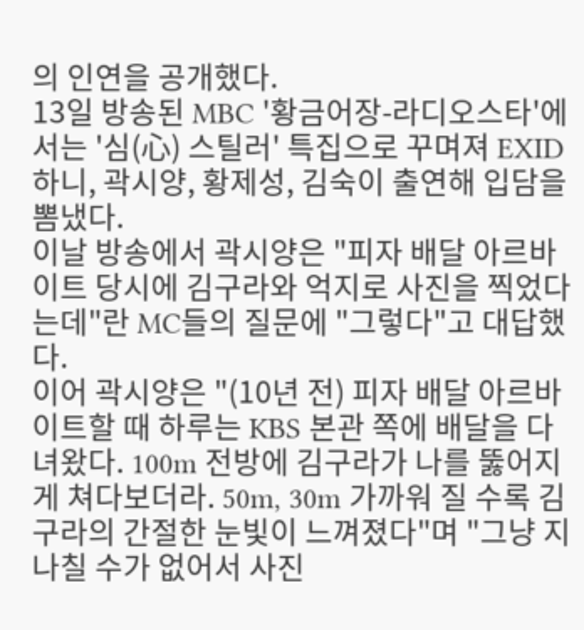의 인연을 공개했다.
13일 방송된 MBC '황금어장-라디오스타'에서는 '심(心) 스틸러' 특집으로 꾸며져 EXID 하니, 곽시양, 황제성, 김숙이 출연해 입담을 뽐냈다.
이날 방송에서 곽시양은 "피자 배달 아르바이트 당시에 김구라와 억지로 사진을 찍었다는데"란 MC들의 질문에 "그렇다"고 대답했다.
이어 곽시양은 "(10년 전) 피자 배달 아르바이트할 때 하루는 KBS 본관 쪽에 배달을 다녀왔다. 100m 전방에 김구라가 나를 뚫어지게 쳐다보더라. 50m, 30m 가까워 질 수록 김구라의 간절한 눈빛이 느껴졌다"며 "그냥 지나칠 수가 없어서 사진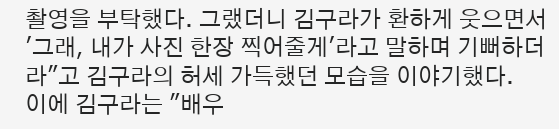촬영을 부탁했다. 그랬더니 김구라가 환하게 웃으면서 '그래, 내가 사진 한장 찍어줄게'라고 말하며 기뻐하더라"고 김구라의 허세 가득했던 모습을 이야기했다.
이에 김구라는 "배우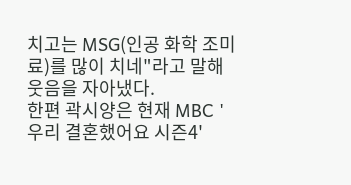치고는 MSG(인공 화학 조미료)를 많이 치네"라고 말해 웃음을 자아냈다.
한편 곽시양은 현재 MBC '우리 결혼했어요 시즌4'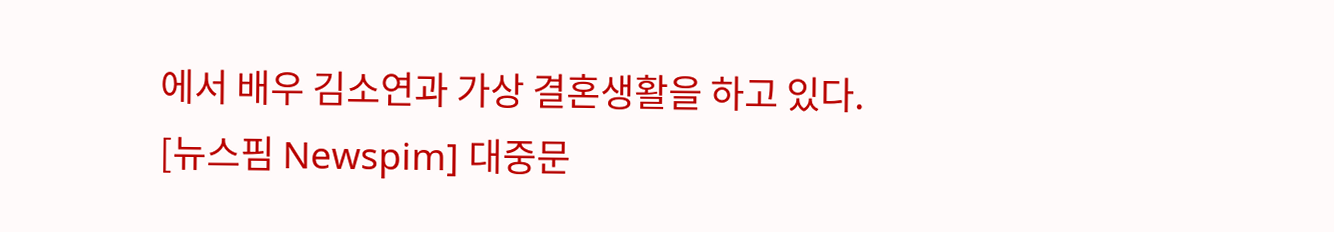에서 배우 김소연과 가상 결혼생활을 하고 있다.
[뉴스핌 Newspim] 대중문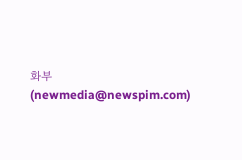화부 (newmedia@newspim.com)